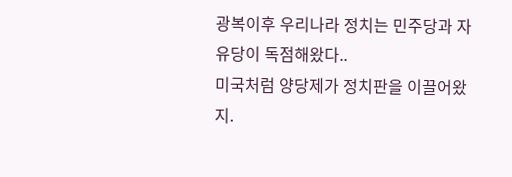광복이후 우리나라 정치는 민주당과 자유당이 독점해왔다..
미국처럼 양당제가 정치판을 이끌어왔지.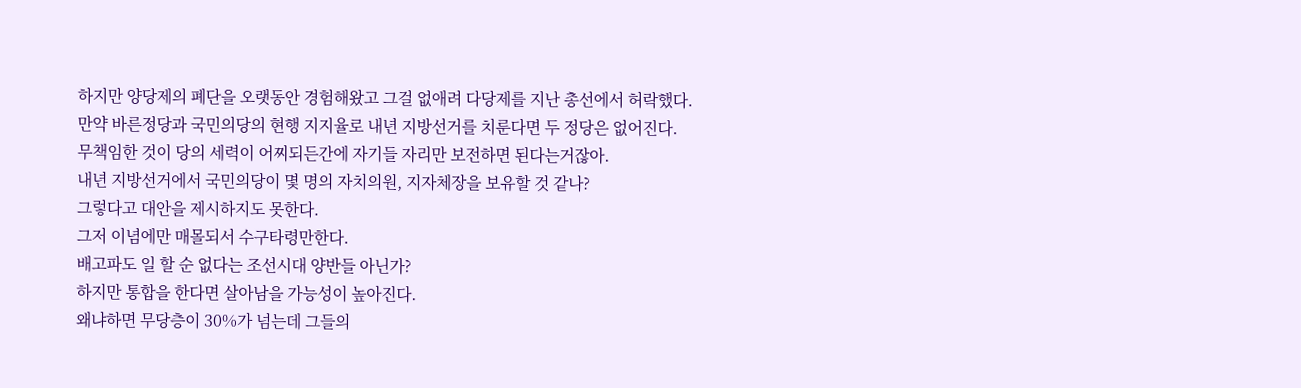하지만 양당제의 폐단을 오랫동안 경험해왔고 그걸 없애려 다당제를 지난 총선에서 허락했다.
만약 바른정당과 국민의당의 현행 지지율로 내년 지방선거를 치룬다면 두 정당은 없어진다.
무책임한 것이 당의 세력이 어찌되든간에 자기들 자리만 보전하면 된다는거잖아.
내년 지방선거에서 국민의당이 몇 명의 자치의원, 지자체장을 보유할 것 같나?
그렇다고 대안을 제시하지도 못한다.
그저 이념에만 매몰되서 수구타령만한다.
배고파도 일 할 순 없다는 조선시대 양반들 아닌가?
하지만 통합을 한다면 살아남을 가능성이 높아진다.
왜냐하면 무당층이 30%가 넘는데 그들의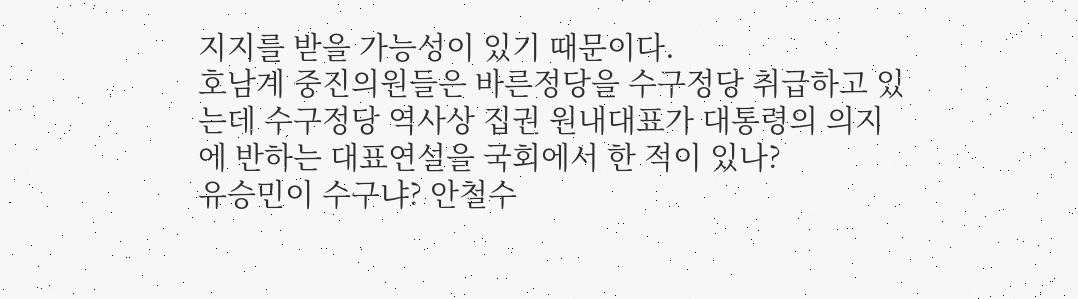지지를 받을 가능성이 있기 때문이다.
호남계 중진의원들은 바른정당을 수구정당 취급하고 있는데 수구정당 역사상 집권 원내대표가 대통령의 의지에 반하는 대표연설을 국회에서 한 적이 있나?
유승민이 수구냐? 안철수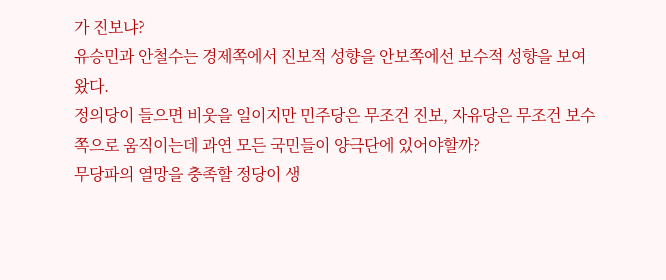가 진보냐?
유승민과 안철수는 경제쪽에서 진보적 성향을 안보쪽에선 보수적 성향을 보여왔다.
정의당이 들으면 비웃을 일이지만 민주당은 무조건 진보, 자유당은 무조건 보수쪽으로 움직이는데 과연 모든 국민들이 양극단에 있어야할까?
무당파의 열망을 충족할 정당이 생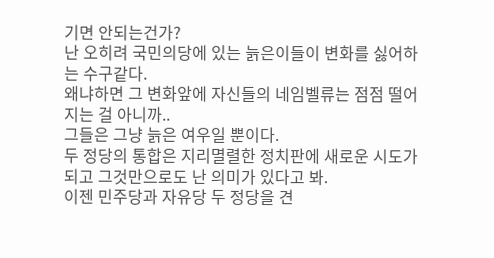기면 안되는건가?
난 오히려 국민의당에 있는 늙은이들이 변화를 싫어하는 수구같다.
왜냐하면 그 변화앞에 자신들의 네임벨류는 점점 떨어지는 걸 아니까..
그들은 그냥 늙은 여우일 뿐이다.
두 정당의 통합은 지리멸렬한 정치판에 새로운 시도가 되고 그것만으로도 난 의미가 있다고 봐.
이젠 민주당과 자유당 두 정당을 견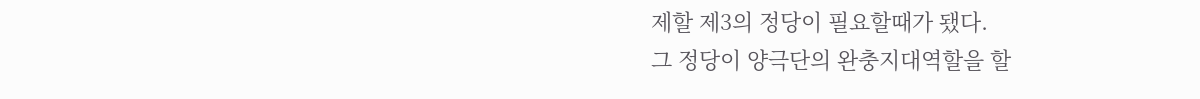제할 제3의 정당이 필요할때가 됐다.
그 정당이 양극단의 완충지대역할을 할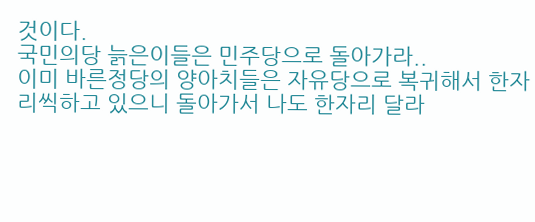것이다.
국민의당 늙은이들은 민주당으로 돌아가라..
이미 바른정당의 양아치들은 자유당으로 복귀해서 한자리씩하고 있으니 돌아가서 나도 한자리 달라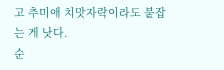고 추미애 치맛자락이라도 붙잡는 게 낫다.
순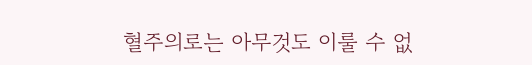혈주의로는 아무것도 이룰 수 없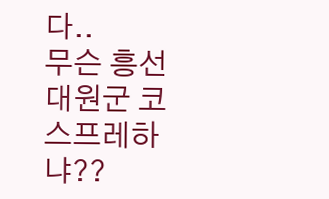다..
무슨 흥선대원군 코스프레하냐??